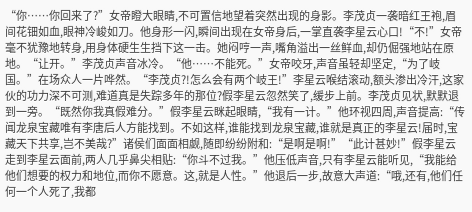“你……你回来了?”女帝瞪大眼睛,不可置信地望着突然出现的身影。李茂贞一袭暗红王袍,眉间花钿如血,眼神冷峻如刀。他身形一闪,瞬间出现在女帝身后,一掌直袭李星云心口!“不!”女帝毫不犹豫地转身,用身体硬生生挡下这一击。她闷哼一声,嘴角溢出一丝鲜血,却仍倔强地站在原地。“让开。”李茂贞声音冰冷。“他……不能死。”女帝咬牙,声音虽轻却坚定,“为了岐国。”在场众人一片哗然。“李茂贞?!怎么会有两个岐王!”李星云喉结滚动,额头渗出冷汗,这家伙的功力深不可测,难道真是失踪多年的那位?假李星云忽然笑了,缓步上前。李茂贞见状,默默退到一旁。“既然你我真假难分。”假李星云眯起眼睛,“我有一计。”他环视四周,声音提高:“传闻龙泉宝藏唯有李唐后人方能找到。不如这样,谁能找到龙泉宝藏,谁就是真正的李星云!届时,宝藏天下共享,岂不美哉?”诸侯们面面相觑,随即纷纷附和:“是啊是啊!”“此计甚妙!”假李星云走到李星云面前,两人几乎鼻尖相贴:“你斗不过我。”他压低声音,只有李星云能听见,“我能给他们想要的权力和地位,而你不愿意。这,就是人性。”他退后一步,故意大声道:“哦,还有,他们任何一个人死了,我都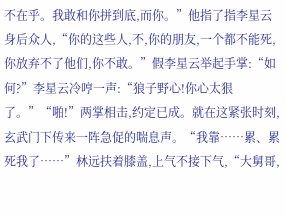不在乎。我敢和你拼到底,而你。”他指了指李星云身后众人,“你的这些人,不,你的朋友,一个都不能死,你放弃不了他们,你不敢。”假李星云举起手掌:“如何?”李星云冷哼一声:“狼子野心!你心太狠了。”“啪!”两掌相击,约定已成。就在这紧张时刻,玄武门下传来一阵急促的喘息声。“我靠……累、累死我了……”林远扶着膝盖,上气不接下气,“大舅哥,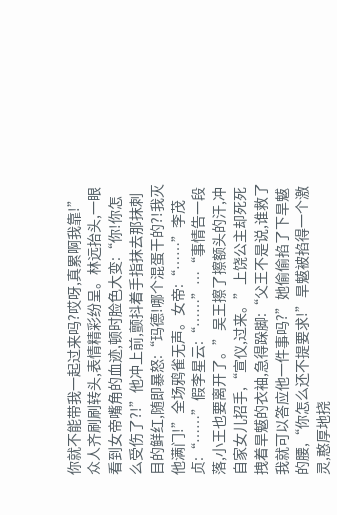你就不能带我一起过来吗?哎呀,真累啊我靠!”众人齐刷刷转头,表情精彩纷呈。林远抬头,一眼看到女帝嘴角的血迹,顿时脸色大变:“你!你怎么受伤了?!”他冲上前,颤抖着手指抹去那抹刺目的鲜红,随即暴怒:“玛德!哪个混蛋干的?!我灭他满门!”全场鸦雀无声。女帝:“……”李茂贞:“……”假李星云:“……”…“事情告一段落,小王也要离开了。”吴王擦了擦额头的汗,冲自家女儿招手,“宣仪,过来。”上饶公主却死死拽着旱魃的衣袖,急得跺脚:“父王不是说,谁救了我就可以答应他一件事吗?”她偷偷掐了下旱魃的腰,“你怎么还不提要求!”旱魃被掐得一个激灵,憨厚地挠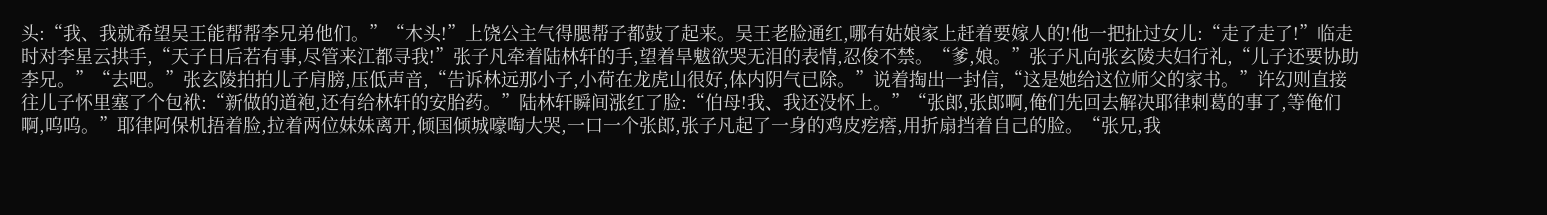头:“我、我就希望吴王能帮帮李兄弟他们。”“木头!”上饶公主气得腮帮子都鼓了起来。吴王老脸通红,哪有姑娘家上赶着要嫁人的!他一把扯过女儿:“走了走了!”临走时对李星云拱手,“天子日后若有事,尽管来江都寻我!”张子凡牵着陆林轩的手,望着旱魃欲哭无泪的表情,忍俊不禁。“爹,娘。”张子凡向张玄陵夫妇行礼,“儿子还要协助李兄。”“去吧。”张玄陵拍拍儿子肩膀,压低声音,“告诉林远那小子,小荷在龙虎山很好,体内阴气已除。”说着掏出一封信,“这是她给这位师父的家书。”许幻则直接往儿子怀里塞了个包袱:“新做的道袍,还有给林轩的安胎药。”陆林轩瞬间涨红了脸:“伯母!我、我还没怀上。”“张郎,张郎啊,俺们先回去解决耶律剌葛的事了,等俺们啊,呜呜。”耶律阿保机捂着脸,拉着两位妹妹离开,倾国倾城嚎啕大哭,一口一个张郎,张子凡起了一身的鸡皮疙瘩,用折扇挡着自己的脸。“张兄,我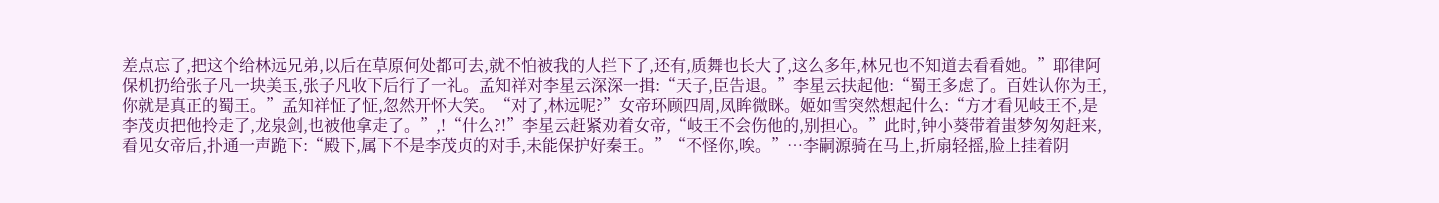差点忘了,把这个给林远兄弟,以后在草原何处都可去,就不怕被我的人拦下了,还有,质舞也长大了,这么多年,林兄也不知道去看看她。”耶律阿保机扔给张子凡一块美玉,张子凡收下后行了一礼。孟知祥对李星云深深一揖:“天子,臣告退。”李星云扶起他:“蜀王多虑了。百姓认你为王,你就是真正的蜀王。”孟知祥怔了怔,忽然开怀大笑。“对了,林远呢?”女帝环顾四周,凤眸微眯。姬如雪突然想起什么:“方才看见岐王不,是李茂贞把他拎走了,龙泉剑,也被他拿走了。”,!“什么?!”李星云赶紧劝着女帝,“岐王不会伤他的,别担心。”此时,钟小葵带着蚩梦匆匆赶来,看见女帝后,扑通一声跪下:“殿下,属下不是李茂贞的对手,未能保护好秦王。”“不怪你,唉。”…李嗣源骑在马上,折扇轻摇,脸上挂着阴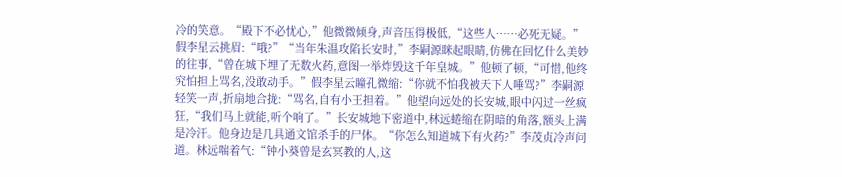冷的笑意。“殿下不必忧心,”他微微倾身,声音压得极低,“这些人……必死无疑。”假李星云挑眉:“哦?”“当年朱温攻陷长安时,”李嗣源眯起眼睛,仿佛在回忆什么美妙的往事,“曾在城下埋了无数火药,意图一举炸毁这千年皇城。”他顿了顿,“可惜,他终究怕担上骂名,没敢动手。”假李星云瞳孔微缩:“你就不怕我被天下人唾骂?”李嗣源轻笑一声,折扇地合拢:“骂名,自有小王担着。”他望向远处的长安城,眼中闪过一丝疯狂,“我们马上就能,听个响了。”长安城地下密道中,林远蜷缩在阴暗的角落,额头上满是冷汗。他身边是几具通文馆杀手的尸体。“你怎么知道城下有火药?”李茂贞冷声问道。林远喘着气:“钟小葵曾是玄冥教的人,这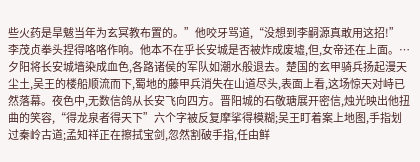些火药是旱魃当年为玄冥教布置的。”他咬牙骂道,“没想到李嗣源真敢用这招!”李茂贞拳头捏得咯咯作响。他本不在乎长安城是否被炸成废墟,但,女帝还在上面。…夕阳将长安城墙染成血色,各路诸侯的军队如潮水般退去。楚国的玄甲骑兵扬起漫天尘土,吴王的楼船顺流而下,蜀地的藤甲兵消失在山道尽头,表面上看,这场惊天对峙已然落幕。夜色中,无数信鸽从长安飞向四方。晋阳城的石敬瑭展开密信,烛光映出他扭曲的笑容,“得龙泉者得天下”六个字被反复摩挲得模糊;吴王盯着案上地图,手指划过秦岭古道;孟知祥正在擦拭宝剑,忽然割破手指,任由鲜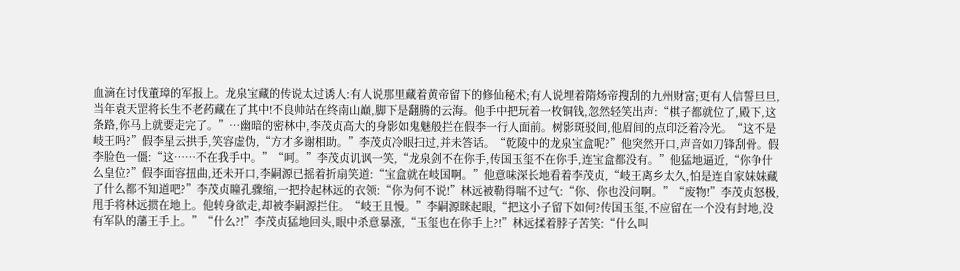血滴在讨伐董璋的军报上。龙泉宝藏的传说太过诱人:有人说那里藏着黄帝留下的修仙秘术;有人说埋着隋炀帝搜刮的九州财富;更有人信誓旦旦,当年袁天罡将长生不老药藏在了其中!不良帅站在终南山巅,脚下是翻腾的云海。他手中把玩着一枚铜钱,忽然轻笑出声:“棋子都就位了,殿下,这条路,你马上就要走完了。”…幽暗的密林中,李茂贞高大的身影如鬼魅般拦在假李一行人面前。树影斑驳间,他眉间的点印泛着冷光。“这不是岐王吗?”假李星云拱手,笑容虚伪,“方才多谢相助。”李茂贞冷眼扫过,并未答话。“乾陵中的龙泉宝盒呢?”他突然开口,声音如刀锋刮骨。假李脸色一僵:“这……不在我手中。”“呵。”李茂贞讥讽一笑,“龙泉剑不在你手,传国玉玺不在你手,连宝盒都没有。”他猛地逼近,“你争什么皇位?”假李面容扭曲,还未开口,李嗣源已摇着折扇笑道:“宝盒就在岐国啊。”他意味深长地看着李茂贞,“岐王离乡太久,怕是连自家妹妹藏了什么都不知道吧?”李茂贞瞳孔骤缩,一把拎起林远的衣领:“你为何不说!”林远被勒得喘不过气:“你、你也没问啊。”“废物!”李茂贞怒极,甩手将林远掼在地上。他转身欲走,却被李嗣源拦住。“岐王且慢。”李嗣源眯起眼,“把这小子留下如何?传国玉玺,不应留在一个没有封地,没有军队的藩王手上。”“什么?!”李茂贞猛地回头,眼中杀意暴涨,“玉玺也在你手上?!”林远揉着脖子苦笑:“什么叫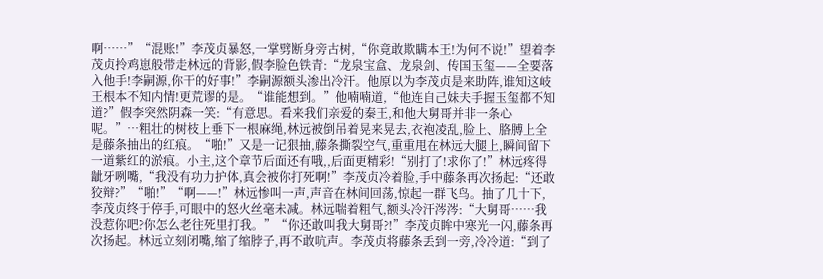啊……”“混账!”李茂贞暴怒,一掌劈断身旁古树,“你竟敢欺瞒本王!为何不说!”望着李茂贞拎鸡崽般带走林远的背影,假李脸色铁青:“龙泉宝盒、龙泉剑、传国玉玺——全要落入他手!李嗣源,你干的好事!”李嗣源额头渗出冷汗。他原以为李茂贞是来助阵,谁知这岐王根本不知内情!更荒谬的是。“谁能想到。”他喃喃道,“他连自己妹夫手握玉玺都不知道?”假李突然阴森一笑:“有意思。看来我们亲爱的秦王,和他大舅哥并非一条心呢。”…粗壮的树枝上垂下一根麻绳,林远被倒吊着晃来晃去,衣袍凌乱,脸上、胳膊上全是藤条抽出的红痕。“啪!”又是一记狠抽,藤条撕裂空气,重重甩在林远大腿上,瞬间留下一道紫红的淤痕。小主,这个章节后面还有哦,,后面更精彩!“别打了!求你了!”林远疼得龇牙咧嘴,“我没有功力护体,真会被你打死啊!”李茂贞冷着脸,手中藤条再次扬起:“还敢狡辩?”“啪!”“啊——!”林远惨叫一声,声音在林间回荡,惊起一群飞鸟。抽了几十下,李茂贞终于停手,可眼中的怒火丝毫未减。林远喘着粗气,额头冷汗涔涔:“大舅哥……我没惹你吧?你怎么老往死里打我。”“你还敢叫我大舅哥?!”李茂贞眸中寒光一闪,藤条再次扬起。林远立刻闭嘴,缩了缩脖子,再不敢吭声。李茂贞将藤条丢到一旁,冷冷道:“到了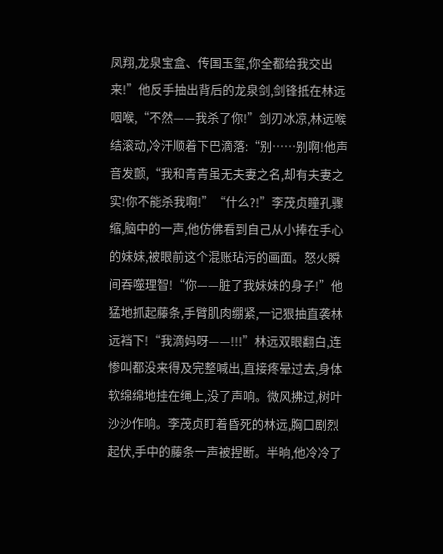凤翔,龙泉宝盒、传国玉玺,你全都给我交出来!”他反手抽出背后的龙泉剑,剑锋抵在林远咽喉,“不然——我杀了你!”剑刃冰凉,林远喉结滚动,冷汗顺着下巴滴落:“别……别啊!他声音发颤,“我和青青虽无夫妻之名,却有夫妻之实!你不能杀我啊!”“什么?!”李茂贞瞳孔骤缩,脑中的一声,他仿佛看到自己从小捧在手心的妹妹,被眼前这个混账玷污的画面。怒火瞬间吞噬理智!“你——脏了我妹妹的身子!”他猛地抓起藤条,手臂肌肉绷紧,一记狠抽直袭林远裆下!“我滴妈呀——!!!”林远双眼翻白,连惨叫都没来得及完整喊出,直接疼晕过去,身体软绵绵地挂在绳上,没了声响。微风拂过,树叶沙沙作响。李茂贞盯着昏死的林远,胸口剧烈起伏,手中的藤条一声被捏断。半晌,他冷冷了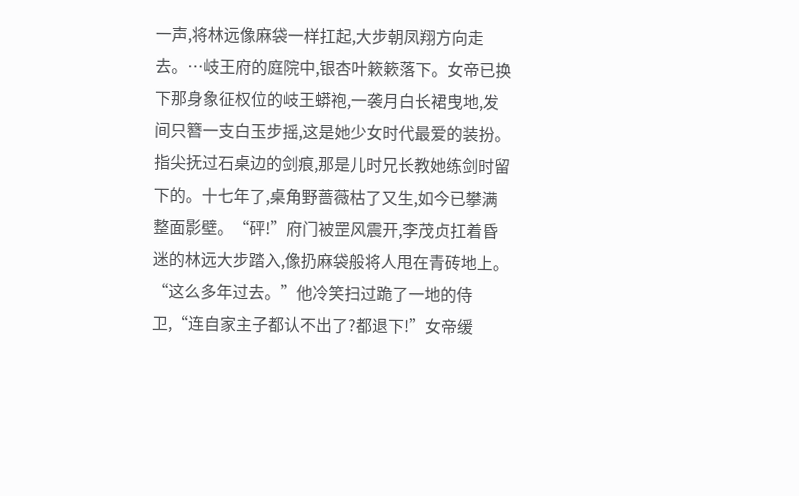一声,将林远像麻袋一样扛起,大步朝凤翔方向走去。…岐王府的庭院中,银杏叶簌簌落下。女帝已换下那身象征权位的岐王蟒袍,一袭月白长裙曳地,发间只簪一支白玉步摇,这是她少女时代最爱的装扮。指尖抚过石桌边的剑痕,那是儿时兄长教她练剑时留下的。十七年了,桌角野蔷薇枯了又生,如今已攀满整面影壁。“砰!”府门被罡风震开,李茂贞扛着昏迷的林远大步踏入,像扔麻袋般将人甩在青砖地上。“这么多年过去。”他冷笑扫过跪了一地的侍卫,“连自家主子都认不出了?都退下!”女帝缓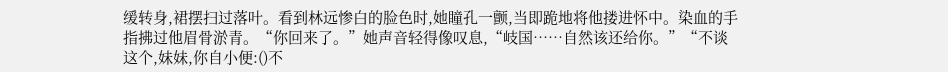缓转身,裙摆扫过落叶。看到林远惨白的脸色时,她瞳孔一颤,当即跪地将他搂进怀中。染血的手指拂过他眉骨淤青。“你回来了。”她声音轻得像叹息,“岐国……自然该还给你。”“不谈这个,妹妹,你自小便:()不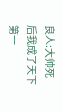良人:大帅死后我成了天下第一